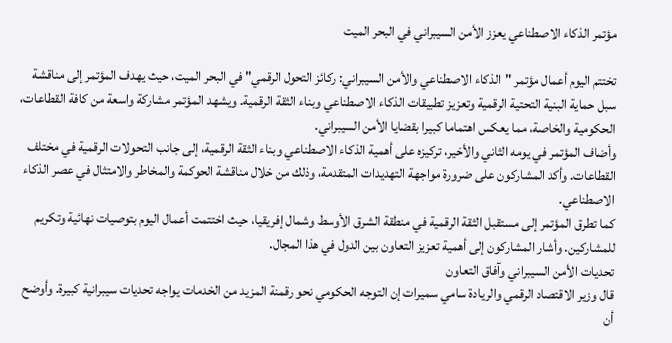مؤتمر الذكاء الاصطناعي يعزز الأمن السيبراني في البحر الميت

تختتم اليوم أعمال مؤتمر "الذكاء الاصطناعي والأمن السيبراني: ركائز التحول الرقمي" في البحر الميت، حيث يهدف المؤتمر إلى مناقشة سبل حماية البنية التحتية الرقمية وتعزيز تطبيقات الذكاء الاصطناعي وبناء الثقة الرقمية. ويشهد المؤتمر مشاركة واسعة من كافة القطاعات، الحكومية والخاصة، مما يعكس اهتماما كبيرا بقضايا الأمن السيبراني.
وأضاف المؤتمر في يومه الثاني والأخير، تركيزه على أهمية الذكاء الاصطناعي وبناء الثقة الرقمية، إلى جانب التحولات الرقمية في مختلف القطاعات. وأكد المشاركون على ضرورة مواجهة التهديدات المتقدمة، وذلك من خلال مناقشة الحوكمة والمخاطر والامتثال في عصر الذكاء الاصطناعي.
كما تطرق المؤتمر إلى مستقبل الثقة الرقمية في منطقة الشرق الأوسط وشمال إفريقيا، حيث اختتمت أعمال اليوم بتوصيات نهائية وتكريم للمشاركين. وأشار المشاركون إلى أهمية تعزيز التعاون بين الدول في هذا المجال.
تحديات الأمن السيبراني وآفاق التعاون
قال وزير الاقتصاد الرقمي والريادة سامي سميرات إن التوجه الحكومي نحو رقمنة المزيد من الخدمات يواجه تحديات سيبرانية كبيرة. وأوضح أن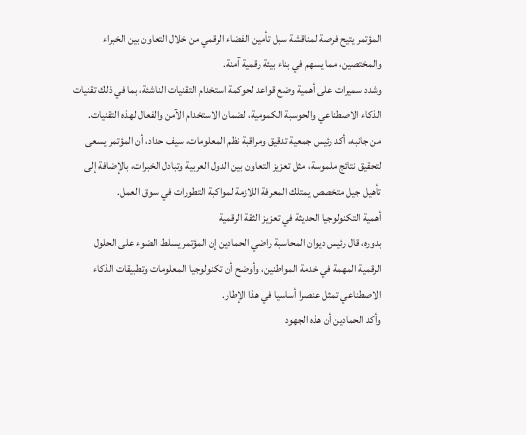المؤتمر يتيح فرصة لمناقشة سبل تأمين الفضاء الرقمي من خلال التعاون بين الخبراء والمختصين، مما يسهم في بناء بيئة رقمية آمنة.
وشدد سميرات على أهمية وضع قواعد لحوكمة استخدام التقنيات الناشئة، بما في ذلك تقنيات الذكاء الاصطناعي والحوسبة الكمومية، لضمان الاستخدام الآمن والفعال لهذه التقنيات.
من جانبه، أكد رئيس جمعية تدقيق ومراقبة نظم المعلومات، سيف حداد، أن المؤتمر يسعى لتحقيق نتائج ملموسة، مثل تعزيز التعاون بين الدول العربية وتبادل الخبرات، بالإضافة إلى تأهيل جيل متخصص يمتلك المعرفة اللازمة لمواكبة التطورات في سوق العمل.
أهمية التكنولوجيا الحديثة في تعزيز الثقة الرقمية
بدوره، قال رئيس ديوان المحاسبة راضي الحمادين إن المؤتمر يسلط الضوء على الحلول الرقمية المهمة في خدمة المواطنين، وأوضح أن تكنولوجيا المعلومات وتطبيقات الذكاء الاصطناعي تمثل عنصرا أساسيا في هذا الإطار.
وأكد الحمادين أن هذه الجهود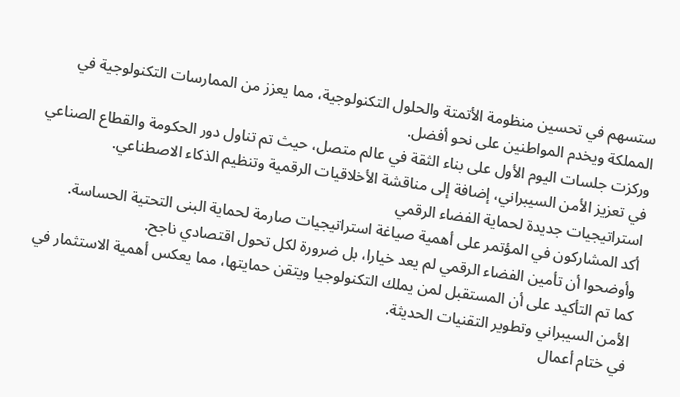ستسهم في تحسين منظومة الأتمتة والحلول التكنولوجية، مما يعزز من الممارسات التكنولوجية في المملكة ويخدم المواطنين على نحو أفضل.
وركزت جلسات اليوم الأول على بناء الثقة في عالم متصل، حيث تم تناول دور الحكومة والقطاع الصناعي في تعزيز الأمن السيبراني، إضافة إلى مناقشة الأخلاقيات الرقمية وتنظيم الذكاء الاصطناعي.
استراتيجيات جديدة لحماية الفضاء الرقمي
أكد المشاركون في المؤتمر على أهمية صياغة استراتيجيات صارمة لحماية البنى التحتية الحساسة. وأوضحوا أن تأمين الفضاء الرقمي لم يعد خيارا، بل ضرورة لكل تحول اقتصادي ناجح.
كما تم التأكيد على أن المستقبل لمن يملك التكنولوجيا ويتقن حمايتها، مما يعكس أهمية الاستثمار في الأمن السيبراني وتطوير التقنيات الحديثة.
في ختام أعمال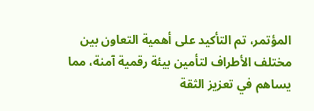المؤتمر، تم التأكيد على أهمية التعاون بين مختلف الأطراف لتأمين بيئة رقمية آمنة، مما يساهم في تعزيز الثقة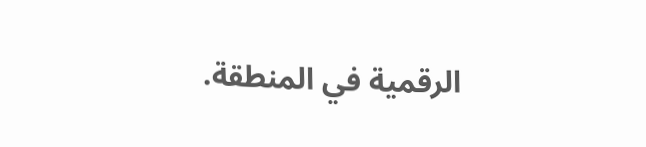الرقمية في المنطقة.